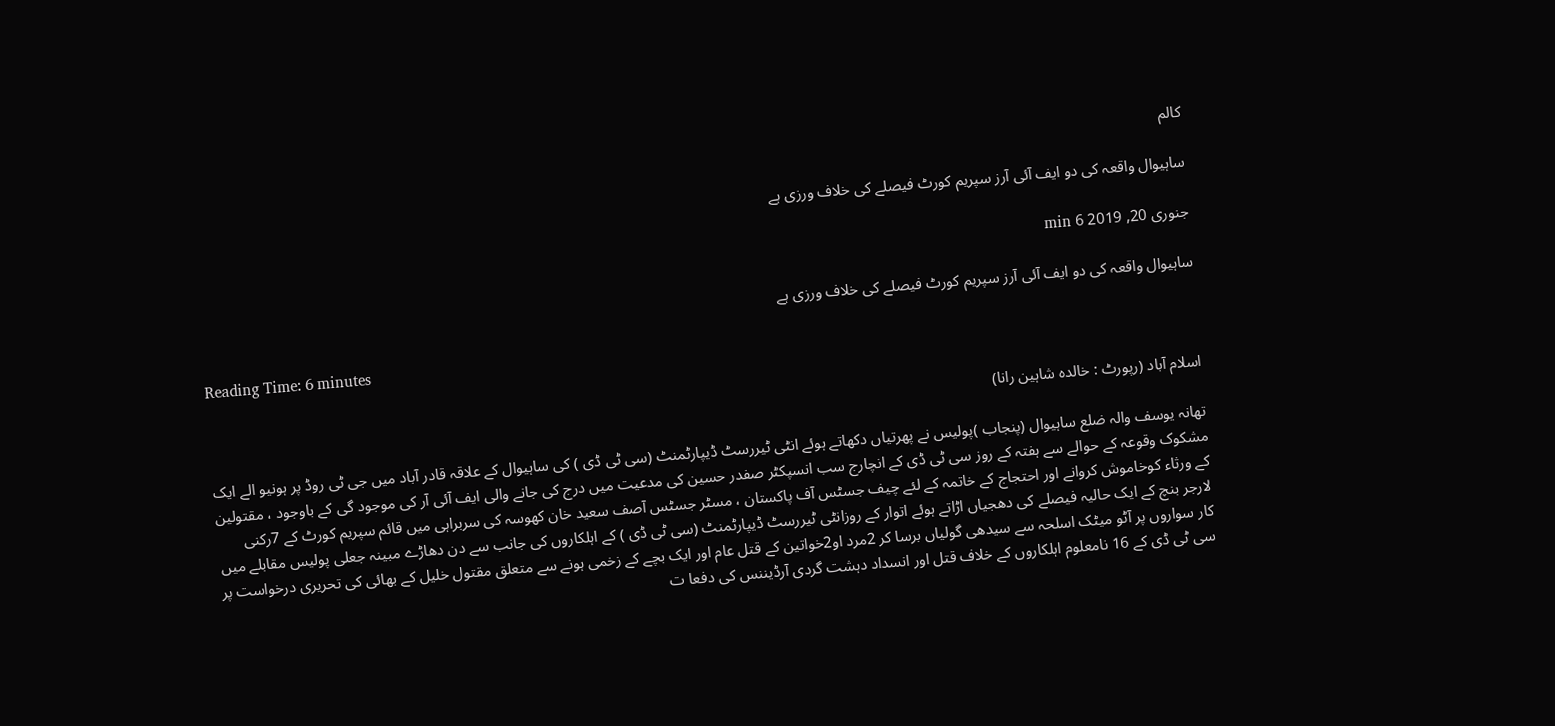کالم

ساہیوال واقعہ کی دو ایف آئی آرز سپریم کورٹ فیصلے کی خلاف ورزی ہے

جنوری 20, 2019 6 min

ساہیوال واقعہ کی دو ایف آئی آرز سپریم کورٹ فیصلے کی خلاف ورزی ہے

Reading Time: 6 minutes

اسلام آباد (رپورٹ : خالدہ شاہین رانا)

تھانہ یوسف والہ ضلع ساہیوال (پنجاب )پولیس نے پھرتیاں دکھاتے ہوئے انٹی ٹیررسٹ ڈیپارٹمنٹ (سی ٹی ڈی ) کی ساہیوال کے علاقہ قادر آباد میں جی ٹی روڈ پر ہونیو الے ایک مشکوک وقوعہ کے حوالے سے ہفتہ کے روز سی ٹی ڈی کے انچارج سب انسپکٹر صفدر حسین کی مدعیت میں درج کی جانے والی ایف آئی آر کی موجود گی کے باوجود ، مقتولین کے ورثاء کوخاموش کروانے اور احتجاج کے خاتمہ کے لئے چیف جسٹس آف پاکستان ، مسٹر جسٹس آصف سعید خان کھوسہ کی سربراہی میں قائم سپریم کورٹ کے 7رکنی لارجر بنچ کے ایک حالیہ فیصلے کی دھجیاں اڑاتے ہوئے اتوار کے روزانٹی ٹیررسٹ ڈیپارٹمنٹ (سی ٹی ڈی ) کے اہلکاروں کی جانب سے دن دھاڑے مبینہ جعلی پولیس مقابلے میں کار سواروں پر آٹو میٹک اسلحہ سے سیدھی گولیاں برسا کر 2مرد او2خواتین کے قتل عام اور ایک بچے کے زخمی ہونے سے متعلق مقتول خلیل کے بھائی کی تحریری درخواست پر سی ٹی ڈی کے 16 نامعلوم اہلکاروں کے خلاف قتل اور انسداد دہشت گردی آرڈیننس کی دفعا ت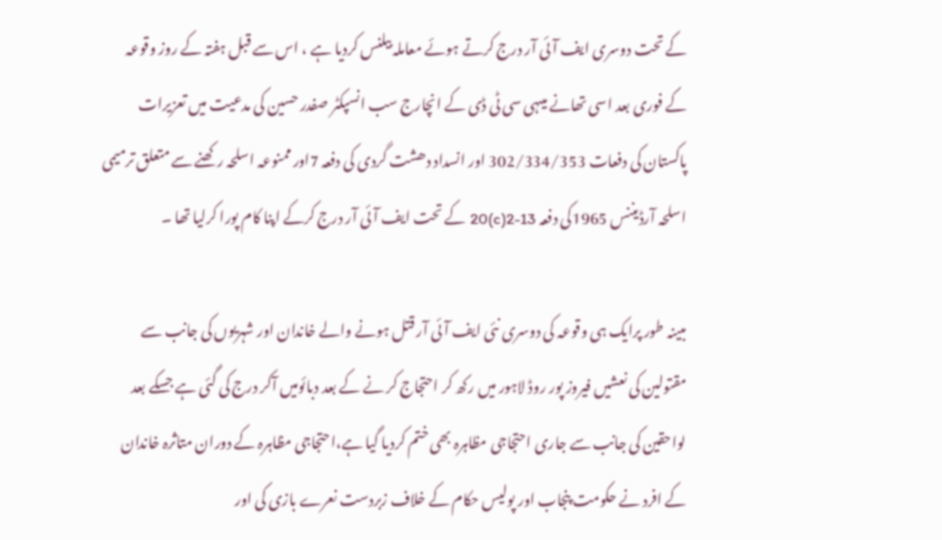کے تحت دوسری ایف آئی آر درج کرتے ہوئے معاملہ بیلنس کردیا ہے ، اس سے قبل ہفتہ کے روز وقوعہ کے فوری بعد اسی تھانے میںہی سی ٹی ڈی کے انچارج سب انسپکٹر صفدر حسین کی مدعیت میں تعزیرات پاکستان کی دفعات 302/334/353 اور انسداد دھشت گردی کی دفعہ 7اور ممنوعہ اسلحہ رکھنے سے متعلق ترمیمی اسلحہ آرڈیننس 1965کی دفعہ 13-2(c)20 کے تحت ایف آئی آر درج کرکے اپنا کام پورا کرلیا تھا ۔

مبینہ طور پرایک ہی وقوعہ کی دوسری نئی ایف آئی آر قتل ہونے والے خاندان اور شہریوں کی جانب سے مقتولین کی نعشیں فیروز پور روڈ لاہور میں رکھ کر احتجاج کر نے کے بعد دبائومیں آکر درج کی گئی ہے جسکے بعد لواحقین کی جانب سے جاری احتجاجی مظاہرہ بھی ختم کردیا گیا ہے،احتجاجی مظاہرہ کے دوران متاثرہ خاندان کے افرد نے حکومت پنجاب اور پولیس حکام کے خلاف زبردست نعرے بازی کی اور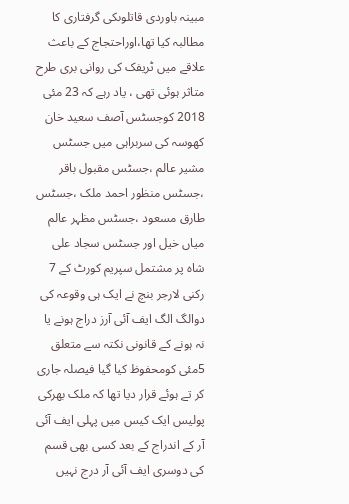مبینہ باوردی قاتلوںکی گرفتاری کا مطالبہ کیا تھا،اوراحتجاج کے باعث علاقے میں ٹریفک کی روانی بری طرح متاثر ہوئی تھی ، یاد رہے کہ 23 مئی 2018 کوجسٹس آصف سعید خان کھوسہ کی سربراہی میں جسٹس مشیر عالم ،جسٹس مقبول باقر ،جسٹس منظور احمد ملک ،جسٹس طارق مسعود ،جسٹس مظہر عالم میاں خیل اور جسٹس سجاد علی شاہ پر مشتمل سپریم کورٹ کے 7 رکنی لارجر بنچ نے ایک ہی وقوعہ کی دوالگ الگ ایف آئی آرز دراج ہونے یا نہ ہونے کے قانونی نکتہ سے متعلق 5مئی کومحفوظ کیا گیا فیصلہ جاری کر تے ہوئے قرار دیا تھا کہ ملک بھرکی پولیس ایک کیس میں پہلی ایف آئی آر کے اندراج کے بعد کسی بھی قسم کی دوسری ایف آئی آر درج نہیں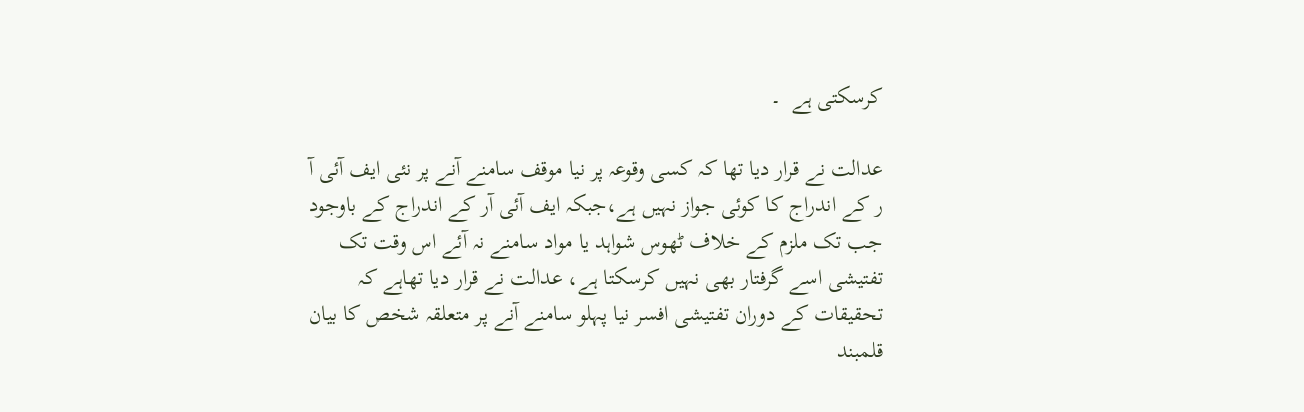کرسکتی ہے  ۔

عدالت نے قرار دیا تھا کہ کسی وقوعہ پر نیا موقف سامنے آنے پر نئی ایف آئی آ ر کے اندراج کا کوئی جواز نہیں ہے،جبکہ ایف آئی آر کے اندراج کے باوجود جب تک ملزم کے خلاف ٹھوس شواہد یا مواد سامنے نہ آئے اس وقت تک تفتیشی اسے گرفتار بھی نہیں کرسکتا ہے، عدالت نے قرار دیا تھاہے کہ تحقیقات کے دوران تفتیشی افسر نیا پہلو سامنے آنے پر متعلقہ شخص کا بیان قلمبند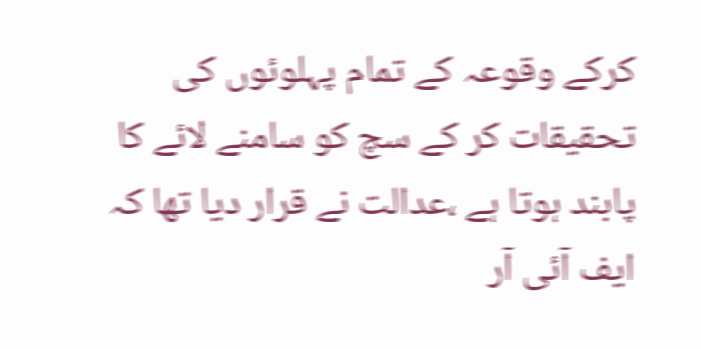کرکے وقوعہ کے تمام پہلوئوں کی تحقیقات کر کے سچ کو سامنے لائے کا پابند ہوتا ہے ،عدالت نے قرار دیا تھا کہ ایف آئی آر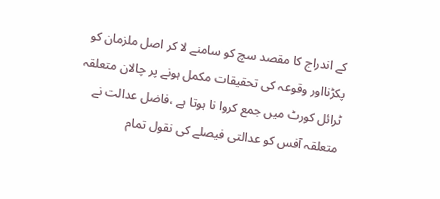کے اندراج کا مقصد سچ کو سامنے لا کر اصل ملزمان کو پکڑنااور وقوعہ کی تحقیقات مکمل ہونے پر چالان متعلقہ ٹرائل کورٹ میں جمع کروا نا ہوتا ہے ،فاضل عدالت نے متعلقہ آفس کو عدالتی فیصلے کی نقول تمام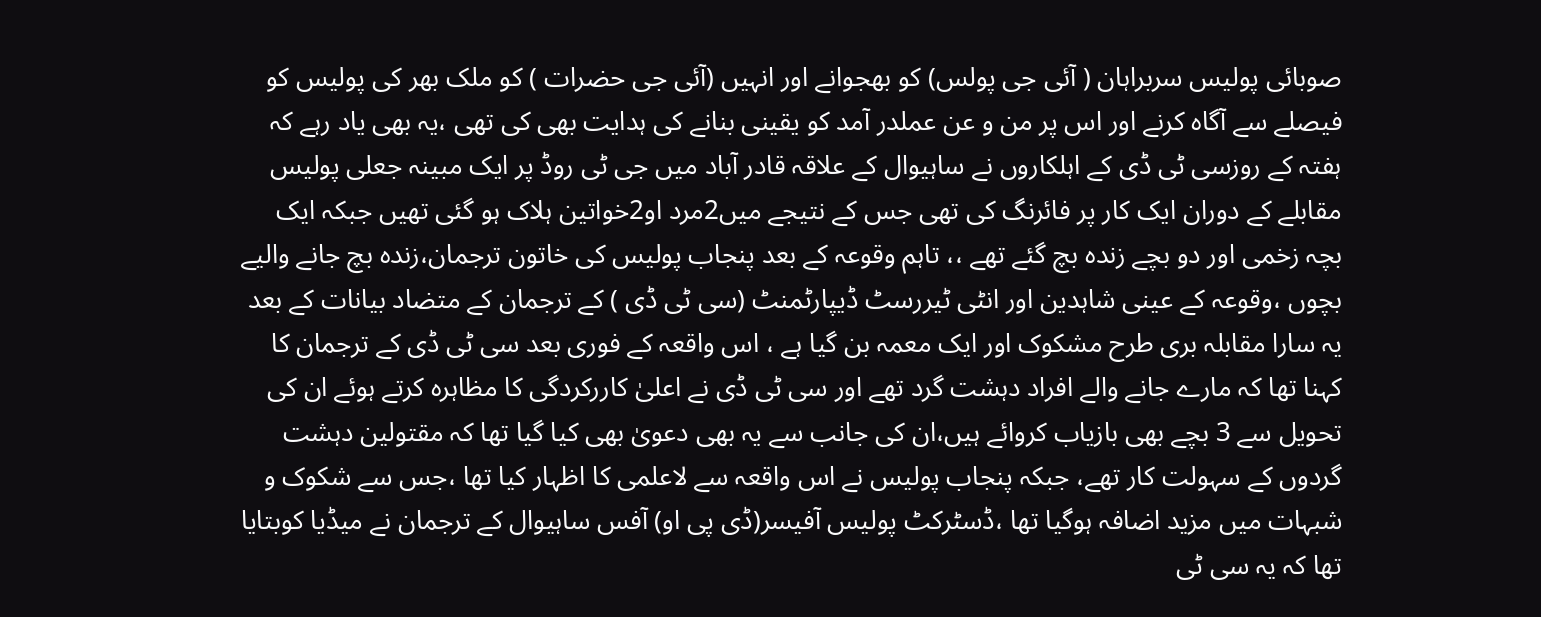صوبائی پولیس سربراہان ( آئی جی پولس) کو بھجوانے اور انہیں (آئی جی حضرات ) کو ملک بھر کی پولیس کو فیصلے سے آگاہ کرنے اور اس پر من و عن عملدر آمد کو یقینی بنانے کی ہدایت بھی کی تھی ،یہ بھی یاد رہے کہ ہفتہ کے روزسی ٹی ڈی کے اہلکاروں نے ساہیوال کے علاقہ قادر آباد میں جی ٹی روڈ پر ایک مبینہ جعلی پولیس مقابلے کے دوران ایک کار پر فائرنگ کی تھی جس کے نتیجے میں2مرد او2خواتین ہلاک ہو گئی تھیں جبکہ ایک بچہ زخمی اور دو بچے زندہ بچ گئے تھے ،، تاہم وقوعہ کے بعد پنجاب پولیس کی خاتون ترجمان،زندہ بچ جانے والیے بچوں ،وقوعہ کے عینی شاہدین اور انٹی ٹیررسٹ ڈیپارٹمنٹ (سی ٹی ڈی ) کے ترجمان کے متضاد بیانات کے بعد یہ سارا مقابلہ بری طرح مشکوک اور ایک معمہ بن گیا ہے ، اس واقعہ کے فوری بعد سی ٹی ڈی کے ترجمان کا کہنا تھا کہ مارے جانے والے افراد دہشت گرد تھے اور سی ٹی ڈی نے اعلیٰ کاررکردگی کا مظاہرہ کرتے ہوئے ان کی تحویل سے 3 بچے بھی بازیاب کروائے ہیں،ان کی جانب سے یہ بھی دعویٰ بھی کیا گیا تھا کہ مقتولین دہشت گردوں کے سہولت کار تھے، جبکہ پنجاب پولیس نے اس واقعہ سے لاعلمی کا اظہار کیا تھا ،جس سے شکوک و شبہات میں مزید اضافہ ہوگیا تھا ،ڈسٹرکٹ پولیس آفیسر(ڈی پی او) آفس ساہیوال کے ترجمان نے میڈیا کوبتایا تھا کہ یہ سی ٹی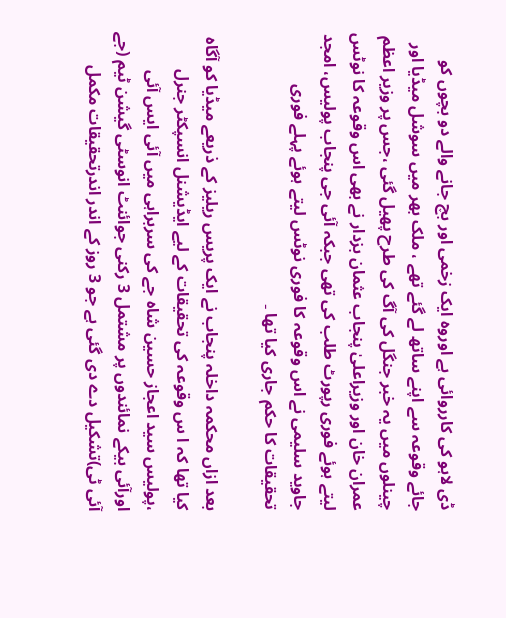ڈی لاہو کی کارروائی ہے اوروہ ایک زخمی اور بچ جانے والے دو بچوں کو جائے وقوعہ سے اپنے ساتھ لے گئے تھے ، ملک بھر میں سوشل میڈیا اور چینلوں میں یہ خبر جنگل کی آگ کی طرح پھیل گئی ،جس پر وزیر اعظم عمران خان اور وزیراعلیٰ پنجاب عثمان بزدار نے بھی اس وقوعہ کا نوٹس لیتے ہوئے فوری رپورٹ طلب کی تھی جبکہ آئی جی پنجاب پولیس، امجد جاوید سلیمی نے اس وقوعہ کا فوری نوٹس لیتے ہوئے پہلے فوری تحقیقات کا حکم جاری کیا تھا ۔

بعد ازاں محکمہ داخلہ پنجاب نے ایک پریس ریلیز کے ذریعے میڈیا کو آگاہ کیا تھا کہ ا س وقوعہ کی تحقیقات کے لیے ایڈیشنل انسپکٹر جنرل ،پولیس سید اعجاز حسین شاہ جے کی سربراہی میں آئی ایس آئی اورآئی بیکے نمائندوں پر مشتمل 3 رکنی جوائنٹ انوسٹی گیشن ٹیم (جے آئی ٹی)تشکیل دے دی گئی ہے جو 3 روز کے اندر اندرتحقیقات مکمل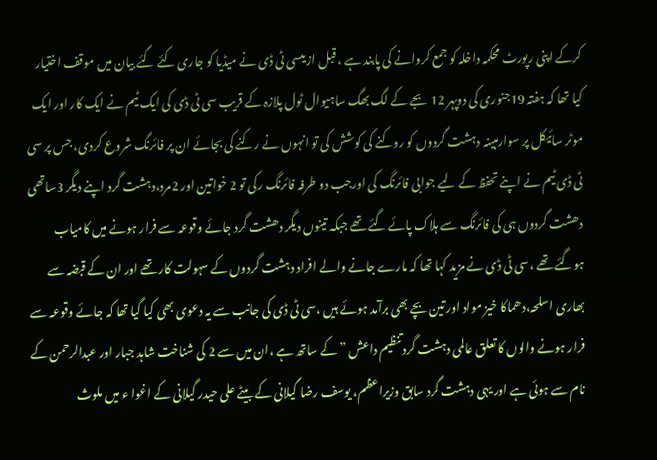کرکے اپنی رپورٹ محکمہ داخلہ کو جمع کروانے کی پابند ہے ، قبل ازیںسی ٹی ڈی نے میڈیا کو جاری کئے گئے بیان میں موقف اختیار کیا تھا کہ ہفتہ 19جنوری کی دوپہر 12 بجے کے لگ بھگ ساہیوال ٹول پلازہ کے قریب سی ٹی ڈی کی ایک ٹیم نے ایک کار اور ایک موٹر سائیکل پر سوارمبینہ دہشت گردوں کو روکنے کی کوشش کی تو انہوں نے رکنے کی بجائے ان پر فائرنگ شروع کردی، جس پر سی ٹی ڈی ٹیم نے اپنے تحفظ کے لیے جوابی فائرنگ کی اورجب دو طرفہ فائرنگ رکی تو 2 خواتین اور 2مرد،دہشت گرد اپنے دیگر 3ساتھی دھشت گردوں ہی کی فائرنگ سے ہلاک پائے گئے تھے جبکہ تینوں دیگر دھشت گرد جائے وقوعہ سے فرار ہونے میں کامیاب ہوگئے تھے ،سی ٹی ڈی نے مزید کہا تھا کہ مارے جانے والے افراد دہشت گردوں کے سہولت کار تھے اور ان کے قبضہ سے بھاری اسلحہ،دھماکا خیز مواد اور تین بچے بھی برآمد ہوئے ہیں ،سی ٹی ڈی کی جانب سے یہ دعوی بھی کیا گیا تھا کہ جائے وقوعہ سے فرار ہونے والوں کا تعلق عالمی دہشت گرد تنظیم داعش ” کے ساتھ ہے ،ان میں سے 2 کی شناخت شاہد جبار اور عبدالرحمن کے نام سے ہوئی ہے اور یہی دہشت گرد سابق وزیراعظم، یوسف رضا گیلانی کے بیٹے علی حیدر گیلانی کے اغوا ء میں ملوث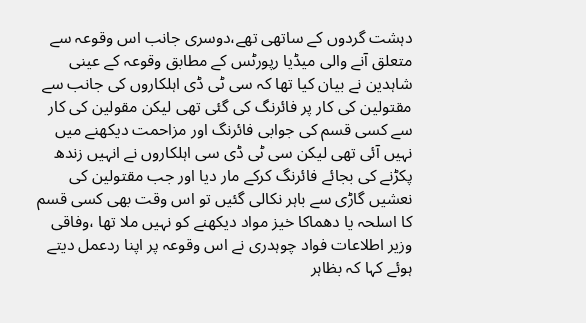دہشت گردوں کے ساتھی تھے،دوسری جانب اس وقوعہ سے متعلق آنے والی میڈیا رپورٹس کے مطابق وقوعہ کے عینی شاہدین نے بیان کیا تھا کہ سی ٹی ڈی اہلکاروں کی جانب سے مقتولین کی کار پر فائرنگ کی گئی تھی لیکن مقولین کی کار سے کسی قسم کی جوابی فائرنگ اور مزاحمت دیکھنے میں نہیں آئی تھی لیکن سی ٹی ڈی سی اہلکاروں نے انہیں زندھ پکڑنے کی بجائے فائرنگ کرکے مار دیا اور جب مقتولین کی نعشیں گاڑی سے باہر نکالی گئیں تو اس وقت بھی کسی قسم کا اسلحہ یا دھماکا خیز مواد دیکھنے کو نہیں ملا تھا ،وفاقی وزیر اطلاعات فواد چوہدری نے اس وقوعہ پر اپنا ردعمل دیتے ہوئے کہا کہ بظاہر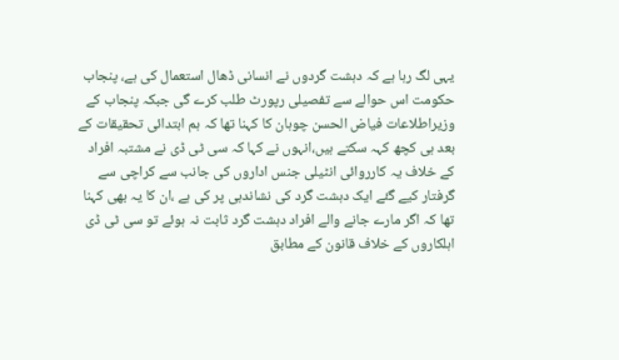یہی لگ رہا ہے کہ دہشت گردوں نے انسانی ڈھال استعمال کی ہے، پنجاب حکومت اس حوالے سے تفصیلی رپورٹ طلب کرے گی جبکہ پنجاب کے وزیراطلاعات فیاض الحسن چوہان کا کہنا تھا کہ ہم ابتدائی تحقیقات کے بعد ہی کچھ کہہ سکتے ہیں،انہوں نے کہا کہ سی ٹی ڈی نے مشتبہ افراد کے خلاف یہ کارروائی انٹیلی جنس اداروں کی جانب سے کراچی سے گرفتار کیے گئے ایک دہشت گرد کی نشاندہی پر کی ہے ،ان کا یہ بھی کہنا تھا کہ اگر مارے جانے والے افراد دہشت گرد ثابت نہ ہوئے تو سی ٹی ڈی اہلکاروں کے خلاف قانون کے مطابق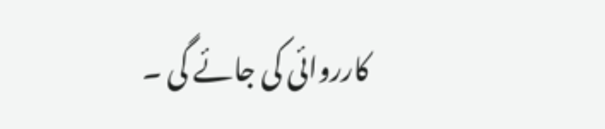کارروائی کی جائے گی ۔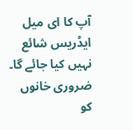آپ کا ای میل ایڈریس شائع نہیں کیا جائے گا۔ ضروری خانوں کو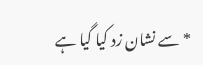* سے نشان زد کیا گیا ہے